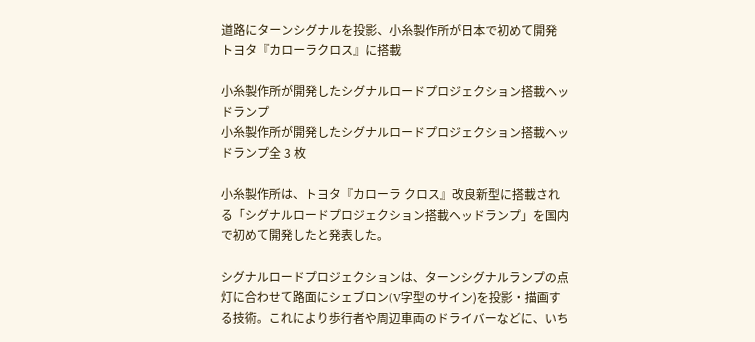道路にターンシグナルを投影、小糸製作所が日本で初めて開発 トヨタ『カローラクロス』に搭載

小糸製作所が開発したシグナルロードプロジェクション搭載ヘッドランプ
小糸製作所が開発したシグナルロードプロジェクション搭載ヘッドランプ全 3 枚

小糸製作所は、トヨタ『カローラ クロス』改良新型に搭載される「シグナルロードプロジェクション搭載ヘッドランプ」を国内で初めて開発したと発表した。

シグナルロードプロジェクションは、ターンシグナルランプの点灯に合わせて路面にシェブロン(V字型のサイン)を投影・描画する技術。これにより歩行者や周辺車両のドライバーなどに、いち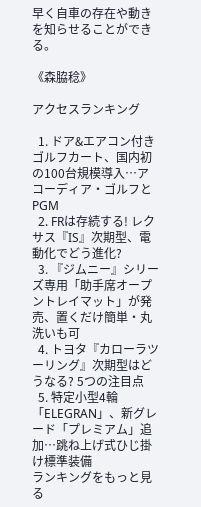早く自車の存在や動きを知らせることができる。

《森脇稔》

アクセスランキング

  1. ドア&エアコン付きゴルフカート、国内初の100台規模導入…アコーディア・ゴルフとPGM
  2. FRは存続する! レクサス『IS』次期型、電動化でどう進化?
  3. 『ジムニー』シリーズ専用「助手席オープントレイマット」が発売、置くだけ簡単・丸洗いも可
  4. トヨタ『カローラツーリング』次期型はどうなる? 5つの注目点
  5. 特定小型4輪「ELEGRAN」、新グレード「プレミアム」追加…跳ね上げ式ひじ掛け標準装備
ランキングをもっと見る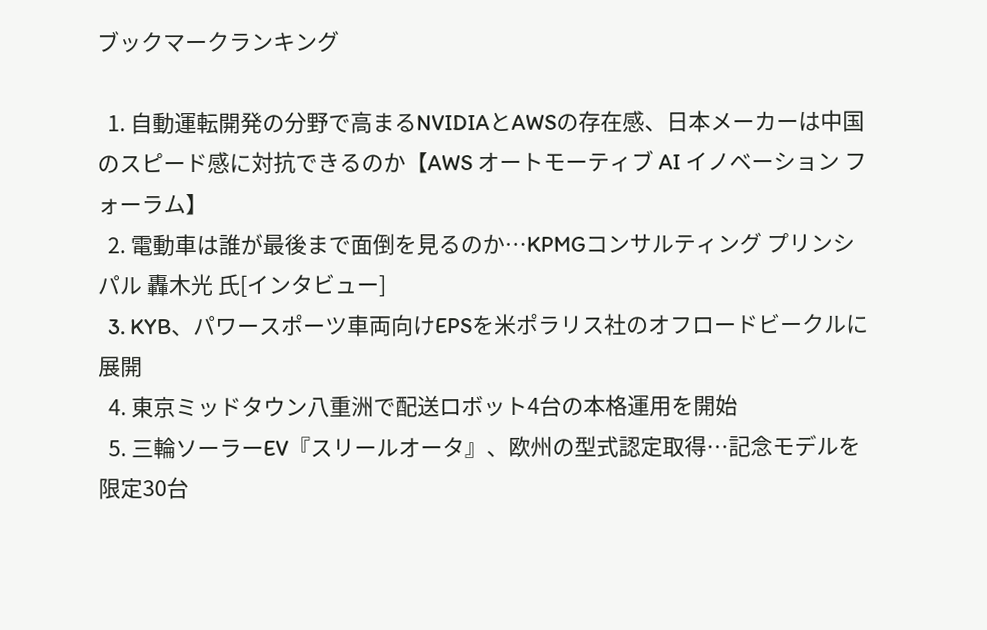ブックマークランキング

  1. 自動運転開発の分野で高まるNVIDIAとAWSの存在感、日本メーカーは中国のスピード感に対抗できるのか【AWS オートモーティブ AI イノベーション フォーラム】
  2. 電動車は誰が最後まで面倒を見るのか…KPMGコンサルティング プリンシパル 轟木光 氏[インタビュー]
  3. KYB、パワースポーツ車両向けEPSを米ポラリス社のオフロードビークルに展開
  4. 東京ミッドタウン八重洲で配送ロボット4台の本格運用を開始
  5. 三輪ソーラーEV『スリールオータ』、欧州の型式認定取得…記念モデルを限定30台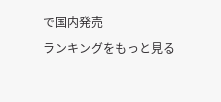で国内発売
ランキングをもっと見る